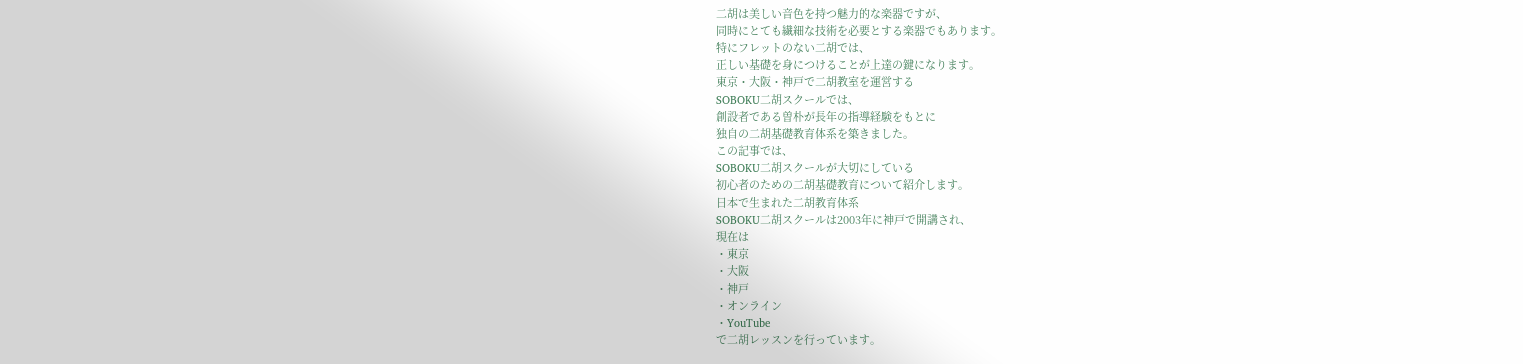二胡は美しい音色を持つ魅力的な楽器ですが、
同時にとても繊細な技術を必要とする楽器でもあります。
特にフレットのない二胡では、
正しい基礎を身につけることが上達の鍵になります。
東京・大阪・神戸で二胡教室を運営する
SOBOKU二胡スクールでは、
創設者である曽朴が長年の指導経験をもとに
独自の二胡基礎教育体系を築きました。
この記事では、
SOBOKU二胡スクールが大切にしている
初心者のための二胡基礎教育について紹介します。
日本で生まれた二胡教育体系
SOBOKU二胡スクールは2003年に神戸で開講され、
現在は
・東京
・大阪
・神戸
・オンライン
・YouTube
で二胡レッスンを行っています。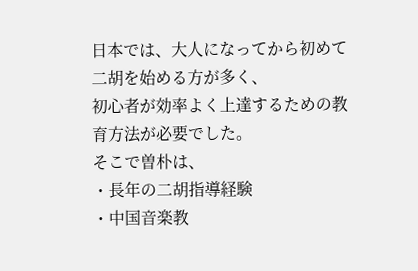日本では、大人になってから初めて二胡を始める方が多く、
初心者が効率よく上達するための教育方法が必要でした。
そこで曽朴は、
・長年の二胡指導経験
・中国音楽教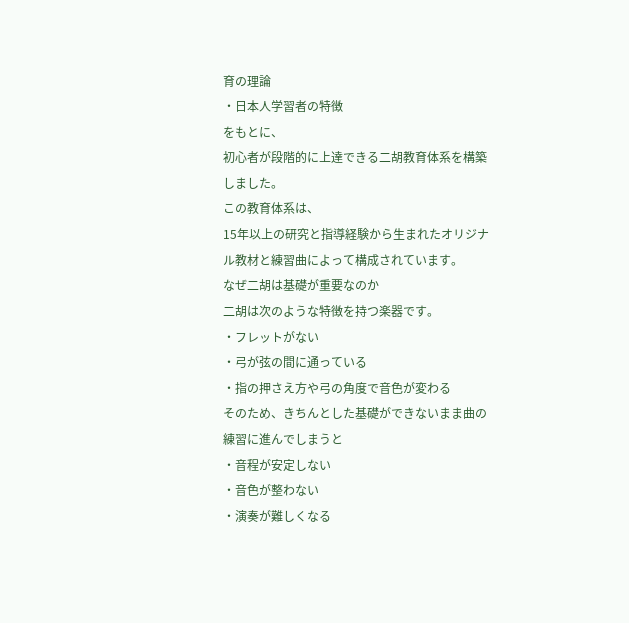育の理論
・日本人学習者の特徴
をもとに、
初心者が段階的に上達できる二胡教育体系を構築しました。
この教育体系は、
15年以上の研究と指導経験から生まれたオリジナル教材と練習曲によって構成されています。
なぜ二胡は基礎が重要なのか
二胡は次のような特徴を持つ楽器です。
・フレットがない
・弓が弦の間に通っている
・指の押さえ方や弓の角度で音色が変わる
そのため、きちんとした基礎ができないまま曲の練習に進んでしまうと
・音程が安定しない
・音色が整わない
・演奏が難しくなる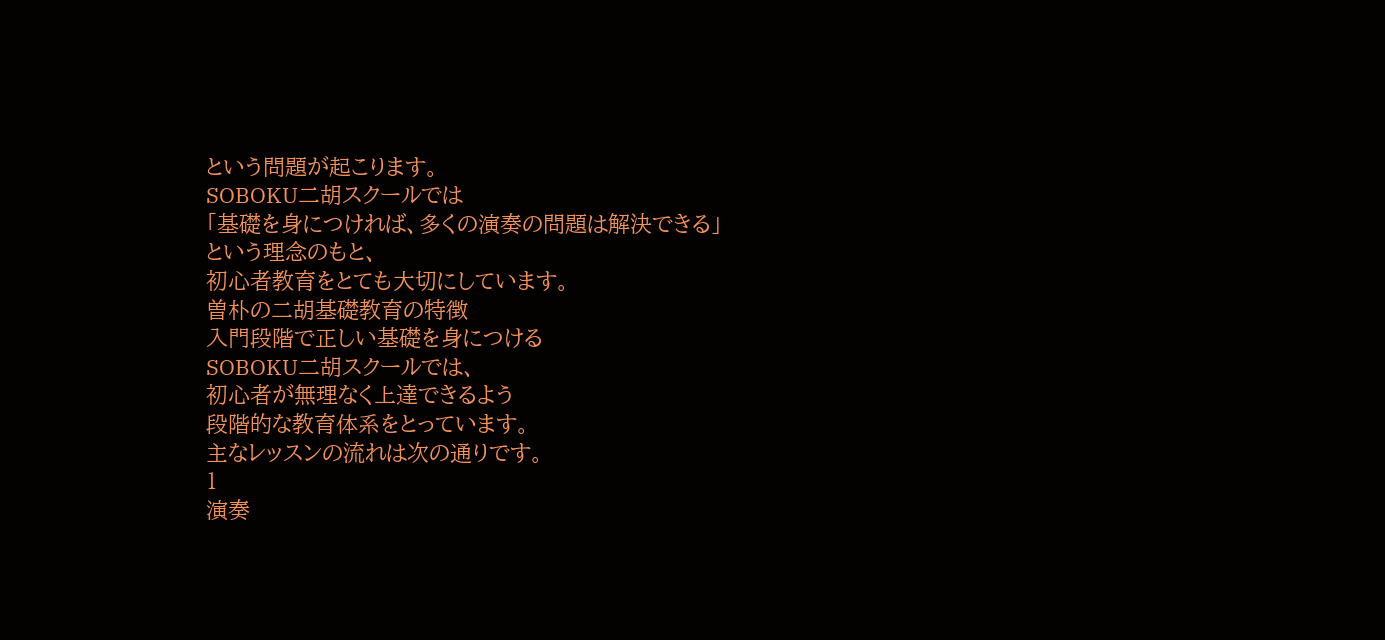という問題が起こります。
SOBOKU二胡スクールでは
「基礎を身につければ、多くの演奏の問題は解決できる」
という理念のもと、
初心者教育をとても大切にしています。
曽朴の二胡基礎教育の特徴
入門段階で正しい基礎を身につける
SOBOKU二胡スクールでは、
初心者が無理なく上達できるよう
段階的な教育体系をとっています。
主なレッスンの流れは次の通りです。
1
演奏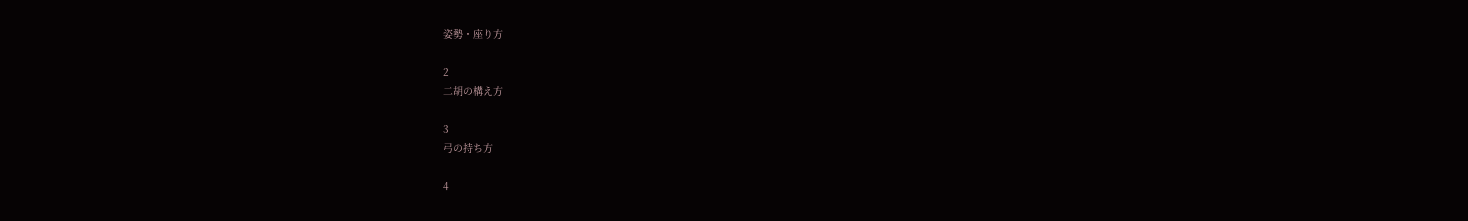姿勢・座り方

2
二胡の構え方

3
弓の持ち方

4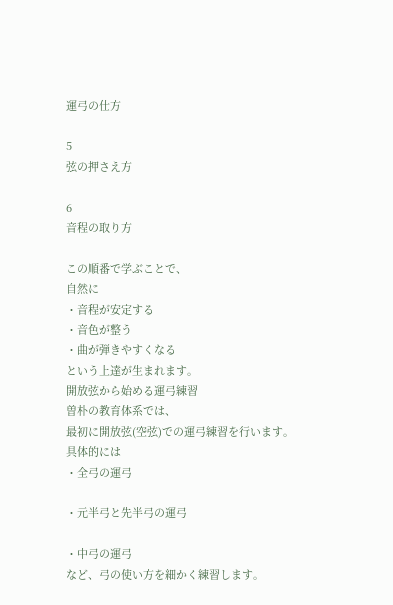運弓の仕方

5
弦の押さえ方

6
音程の取り方

この順番で学ぶことで、
自然に
・音程が安定する
・音色が整う
・曲が弾きやすくなる
という上達が生まれます。
開放弦から始める運弓練習
曽朴の教育体系では、
最初に開放弦(空弦)での運弓練習を行います。
具体的には
・全弓の運弓

・元半弓と先半弓の運弓

・中弓の運弓
など、弓の使い方を細かく練習します。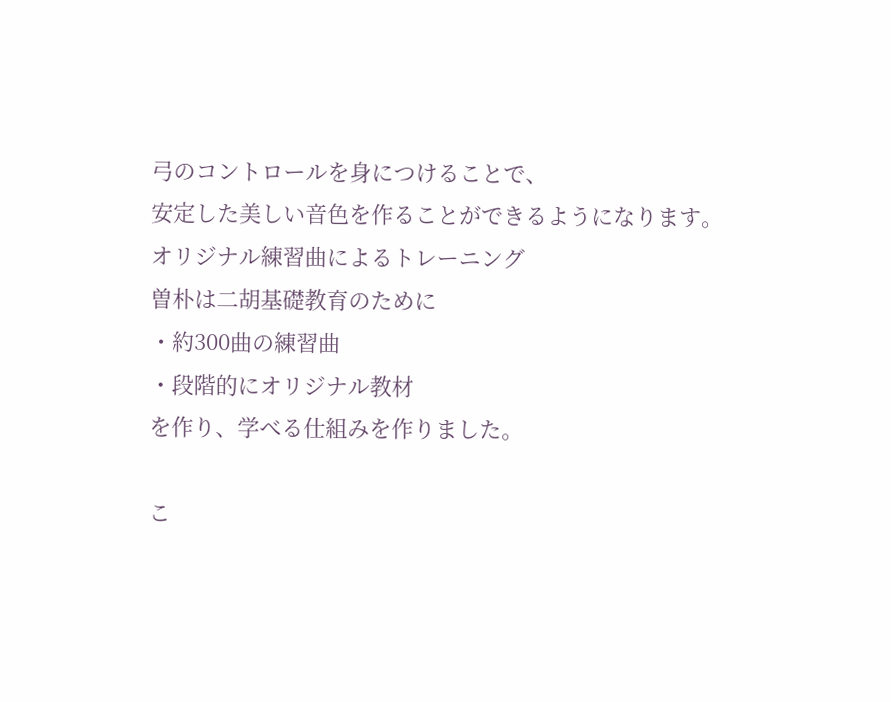弓のコントロールを身につけることで、
安定した美しい音色を作ることができるようになります。
オリジナル練習曲によるトレーニング
曽朴は二胡基礎教育のために
・約300曲の練習曲
・段階的にオリジナル教材
を作り、学べる仕組みを作りました。

こ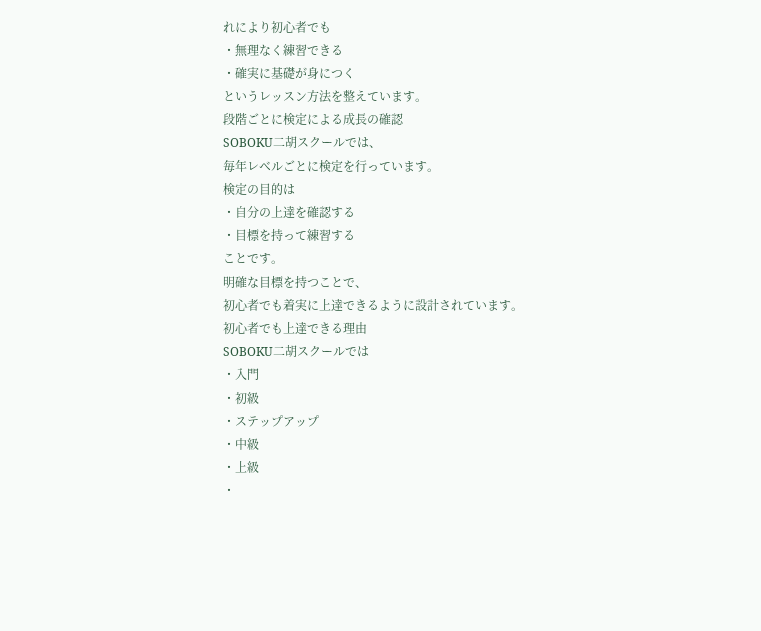れにより初心者でも
・無理なく練習できる
・確実に基礎が身につく
というレッスン方法を整えています。
段階ごとに検定による成長の確認
SOBOKU二胡スクールでは、
毎年レベルごとに検定を行っています。
検定の目的は
・自分の上達を確認する
・目標を持って練習する
ことです。
明確な目標を持つことで、
初心者でも着実に上達できるように設計されています。
初心者でも上達できる理由
SOBOKU二胡スクールでは
・入門
・初級
・ステップアップ
・中級
・上級
・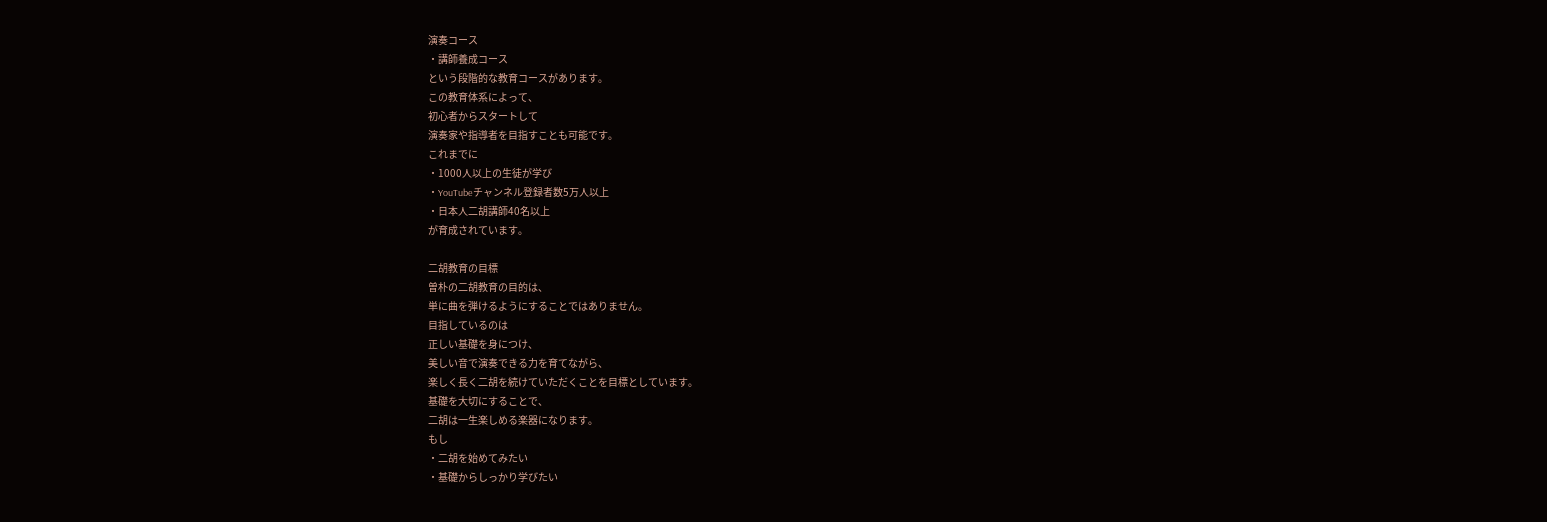演奏コース
・講師養成コース
という段階的な教育コースがあります。
この教育体系によって、
初心者からスタートして
演奏家や指導者を目指すことも可能です。
これまでに
・1000人以上の生徒が学び
・YouTubeチャンネル登録者数5万人以上
・日本人二胡講師40名以上
が育成されています。

二胡教育の目標
曽朴の二胡教育の目的は、
単に曲を弾けるようにすることではありません。
目指しているのは
正しい基礎を身につけ、
美しい音で演奏できる力を育てながら、
楽しく長く二胡を続けていただくことを目標としています。
基礎を大切にすることで、
二胡は一生楽しめる楽器になります。
もし
・二胡を始めてみたい
・基礎からしっかり学びたい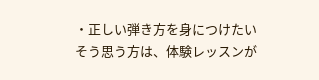・正しい弾き方を身につけたい
そう思う方は、体験レッスンが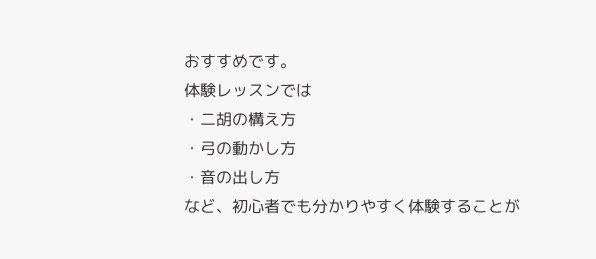おすすめです。
体験レッスンでは
・二胡の構え方
・弓の動かし方
・音の出し方
など、初心者でも分かりやすく体験することが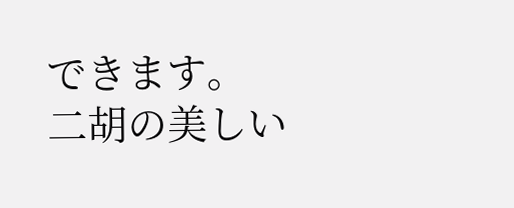できます。
二胡の美しい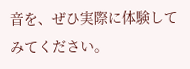音を、ぜひ実際に体験してみてください。